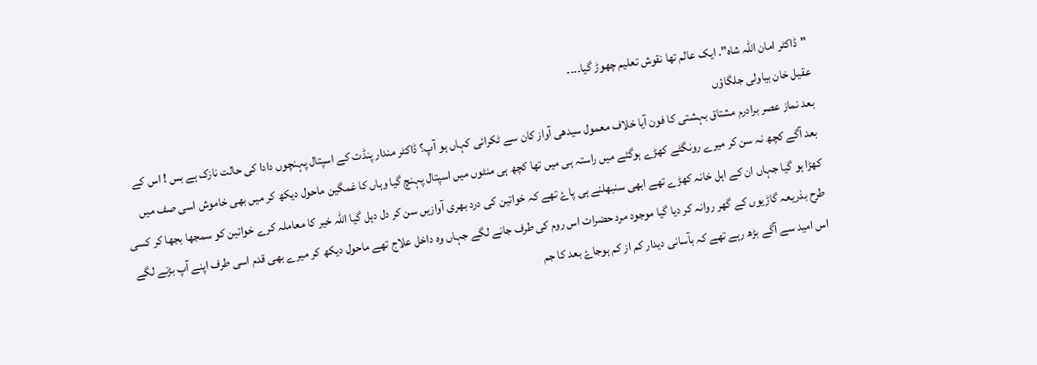"ڈاکٹر امان اللہ شاہ". ایک عالم تھا نقوش تعلیم چھوڑ گیا۔۔۔۔
عقیل خان بیاولی جلگاؤں
بعد نماز عصر برادرم مشتاق بہشتی کا فون آیا خلاف معمول سیدھی آواز کان سے ٹکرائی کہاں ہو آپ؟ ڈاکٹر مندار پنڈت کے اسپتال پہنچوں دادا کی حالت نازک ہے بس ! اس کے بعد آگے کچھ نہ سن کر میرے رونگٹے کھڑے ہوگئے میں راستہ ہی میں تھا کچھ ہی منٹوں میں اسپتال پہنچ گیا وہاں کا غمگین ماحول دیکھ کر میں بھی خاموش اسی صف میں کھڑا ہو گیا جہاں ان کے اہل خانہ کھڑے تھے ابھی سنبھلنے ہی پاۓ تھے کہ خواتین کی درد بھری آوازیں سن کر دل دہل گیا اللہ خیر کا معاملہ کرے خواتین کو سمجھا بجھا کر کسی طرح بذریعہ گاڑیوں کے گھر روانہ کر دیا گیا موجود مرد حضرات اس روم کی طرف جانے لگے جہاں وہ داخل علاج تھے ماحول دیکھ کر میرے بھی قدم اسی طرف اپنے آپ بڑنے لگے اس امید سے آگے بڑھ رہے تھے کہ بآسانی دیدار کم از کم ہوجاۓ بعد کا جم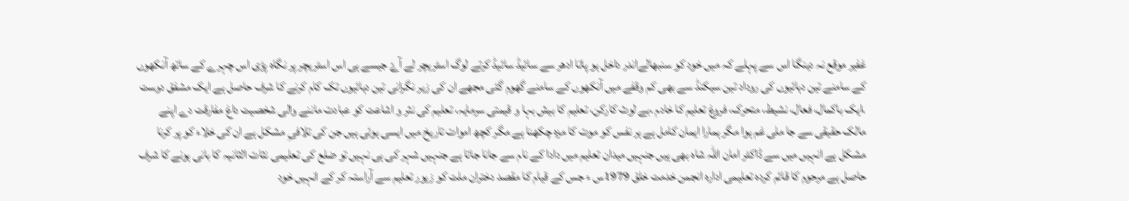غفیر موقع نہ دینگا اس سے پہلے کہ میں خود کو سنبھالےاندر داخل ہو پاتا ادھر سے سائیڈ سائیڈ کرتے لوگ اسٹریچر لے آۓ جیسے ہی اس اسٹریچر پر نگاہ پڑی اس چہرے کے ساتھ آنکھوں کے سامنے تین دہائیوں کی روداد تین سیکنڈ سے بھی کم وقفے میں آنکھوں کے سامنے گھوم گئی مجھے ان کی زیر نگرانی تین دہائیوں تک کام کرنے کا شرف حاصل ہے ایک مشفق دوست ،ایک باکمال، فعال، نشیط، متحرک، فروغ تعلیم کا خادم ،بے لوث کارکن، تعلیم کا بیش بہا و قیمتی سرمایہ، تعلیم کی نثر و اشاعت کو عبادت ماننے والی شخصیت داغ مفارقت دے اپنے مالک حقیقی سے جا ملی غم ہوا مگر ہمارا ایمان کامل ہے ہر نفس کو موت کا مزہ چکھنا ہے مگر کچھ اموات تاریخ میں ایسی ہوئی ہیں جن کی تلافیِ مشکل ہے ان کی خلاء کو پر کرنا مشکل ہے انہیں میں سے ڈاکٹر امان اللہ شاہ بھی ہیں جنہیں میدان تعلیم میں دادا کے نام سے جانا جاتا ہے جنہیں شہر کی ہی نہیں تو ضلع کی تعلیمی نثات الثانیہ کا بانی ہونے کا شرف حاصل ہے مرحوم کا قائم کردہ تعلیمی ادارہ انجمن خدمت خلق 1979س ء جس کے قیام کا مقصد دختران ملت کو زیور تعلیم سے آراستہ کر کے انہیں خود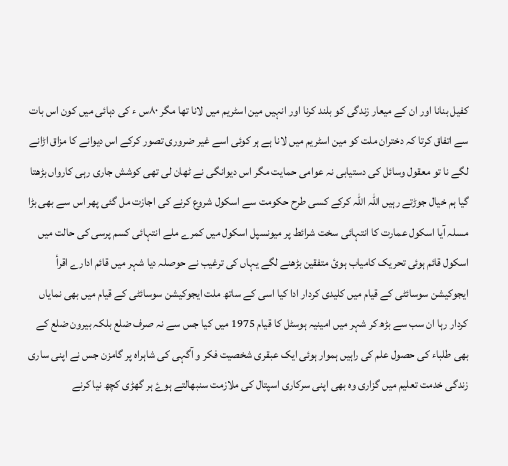کفیل بنانا اور ان کے میعار زندگی کو بلند کرنا اور انہیں مین اسٹریم میں لانا تھا مگر ٨٠س ء کی دہائی میں کون اس بات سے اتفاق کرتا کہ دختران ملت کو مین اسٹریم میں لانا ہے ہر کوئی اسے غیر ضروری تصور کرکے اس دیوانے کا مزاق اڑانے لگے نا تو معقول وسائل کی دستیابی نہ عوامی حمایت مگر اس دیوانگی نے ٹھان لی تھی کوشش جاری رہی کارواں بڑھتا گیا ہم خیال جوڑتے رہیں اللہ اللہ کرکے کسی طرح حکومت سے اسکول شروع کرنے کی اجازت مل گئی پھر اس سے بھی بڑا مسلہ آیا اسکول عمارت کا انتہائی سخت شرائط پر میونسپل اسکول میں کمرے ملے انتہائی کسم پرسی کی حالت میں اسکول قائم ہوئی تحریک کامیاب ہوئ متفقین بڑھنے لگے یہاں کی ترغیب نے حوصلہ دیا شہر میں قائم ادارے اقرأ ایجوکیشن سوسائٹی کے قیام میں کلیدی کردار ادا کیا اسی کے ساتھ ملت ایجوکیشن سوسائٹی کے قیام میں بھی نمایاں کردار رہا ان سب سے بڑھ کر شہر میں امینیہ ہوسٹل کا قیام 1975 میں کیا جس سے نہ صرف ضلع بلکہ بیرون ضلع کے بھی طلباء کی حصول علم کی راہیں ہموار ہوئی ایک عبقری شخصیت فکر و آگہی کی شاہراہ پر گامزن جس نے اپنی ساری زندگی خدمت تعلیم میں گزاری وہ بھی اپنی سرکاری اسپتال کی ملازمت سنبھالتے ہوۓ ہر گھڑی کچھ نیا کرنے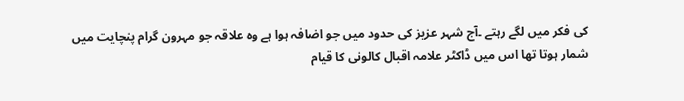کی فکر میں لگے رہتے ۔آج شہر عزیز کی حدود میں جو اضافہ ہوا ہے وہ علاقہ جو مہرون گرام پنچایت میں شمار ہوتا تھا اس میں ڈاکٹر علامہ اقبال کالونی کا قیام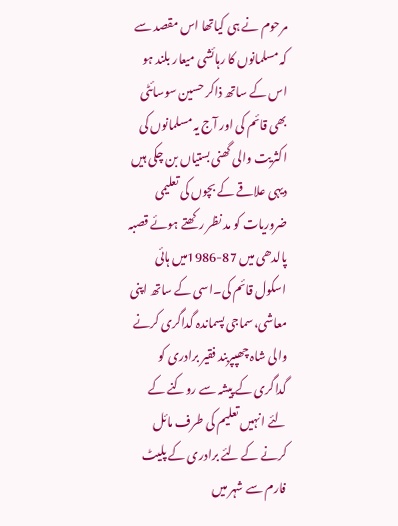مرحوم نے ہی کیاتھا اس مقصد سے کہ مسلمانوں کا رہائشی میعار بلند ہو اس کے ساتھ ذاکر حسین سوسائٹی بھی قائم کی اور آج یہ مسلمانوں کی اکثریت والی گھنی بستیاں بن چکی ہیں دیہی علاقے کے بچوں کی تعلیمی ضروریات کو مد نظر رکھتے ہوئے قصبہ پالدھی میں 87-1986میں ہائی اسکول قائم کی۔اسی کے ساتھ اپنی معاشی،سماجی پسماندہ گداگری کرنے والی شاہ چھپپربند فقیر برادری کو گداگری کے پیشہ سے روکنے کے لئے انہیں تعلیم کی طرف مائل کرنے کے لئے برادری کے پلیٹ فارم سے شہر میں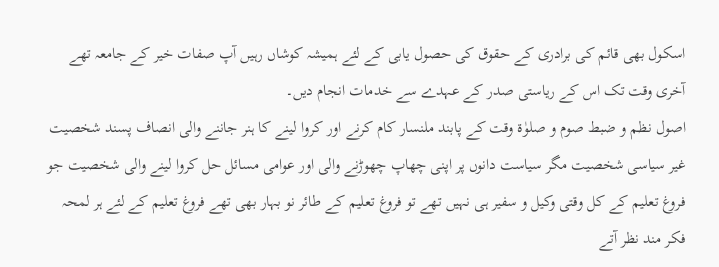اسکول بھی قائم کی برادری کے حقوق کی حصول یابی کے لئے ہمیشہ کوشاں رہیں آپ صفات خیر کے جامعہ تھے آخری وقت تک اس کے ریاستی صدر کے عہدے سے خدمات انجام دیں۔
اصول نظم و ضبط صوم و صلوٰۃ وقت کے پابند ملنسار کام کرنے اور کروا لینے کا ہنر جاننے والی انصاف پسند شخصیت غیر سیاسی شخصیت مگر سیاست دانوں پر اپنی چھاپ چھوڑنے والی اور عوامی مسائل حل کروا لینے والی شخصیت جو فروغ تعلیم کے کل وقتی وکیل و سفیر ہی نہیں تھے تو فروغ تعلیم کے طائر نو بہار بھی تھے فروغ تعلیم کے لئے ہر لمحہ فکر مند نظر آتے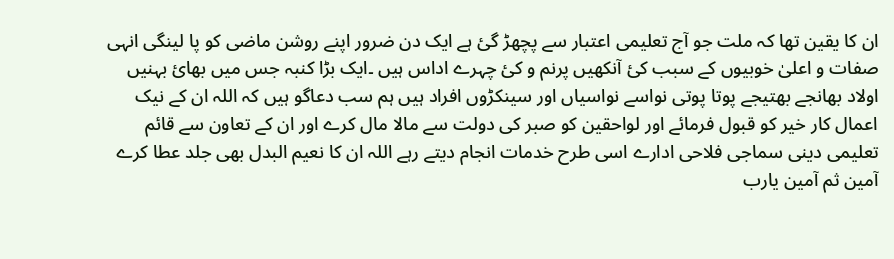ان کا یقین تھا کہ ملت جو آج تعلیمی اعتبار سے پچھڑ گئ ہے ایک دن ضرور اپنے روشن ماضی کو پا لینگی انہی صفات و اعلیٰ خوبیوں کے سبب کئ آنکھیں پرنم و کئ چہرے اداس ہیں ۔ایک بڑا کنبہ جس میں بھائ بہنیں اولاد بھانجے بھتیجے پوتا پوتی نواسے نواسیاں اور سینکڑوں افراد ہیں ہم سب دعاگو ہیں کہ اللہ ان کے نیک اعمال کار خیر کو قبول فرمائے اور لواحقین کو صبر کی دولت سے مالا مال کرے اور ان کے تعاون سے قائم تعلیمی دینی سماجی فلاحی ادارے اسی طرح خدمات انجام دیتے رہے اللہ ان کا نعیم البدل بھی جلد عطا کرے آمین ثم آمین یارب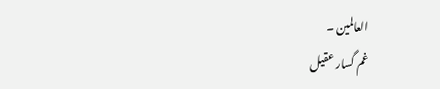العالمین ۔
غم گسار عقیل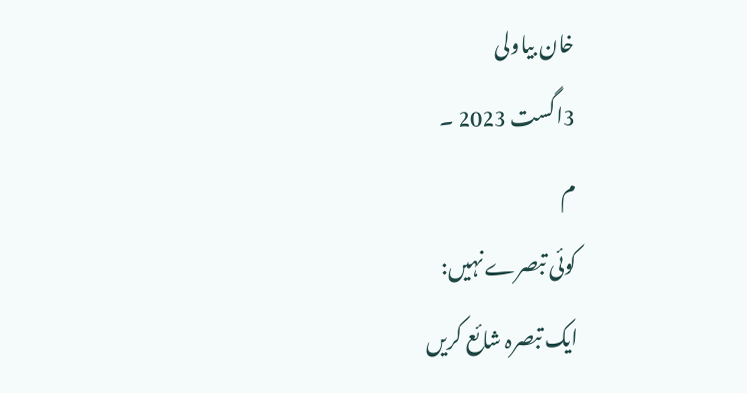خان بیاولی
3اگست 2023 ۔
م
کوئی تبصرے نہیں:
ایک تبصرہ شائع کریں